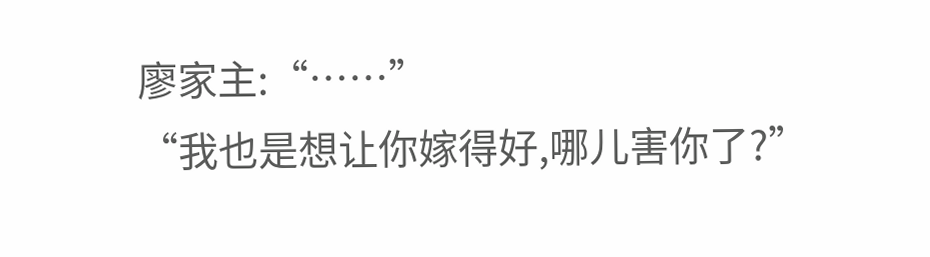廖家主:“……”
“我也是想让你嫁得好,哪儿害你了?”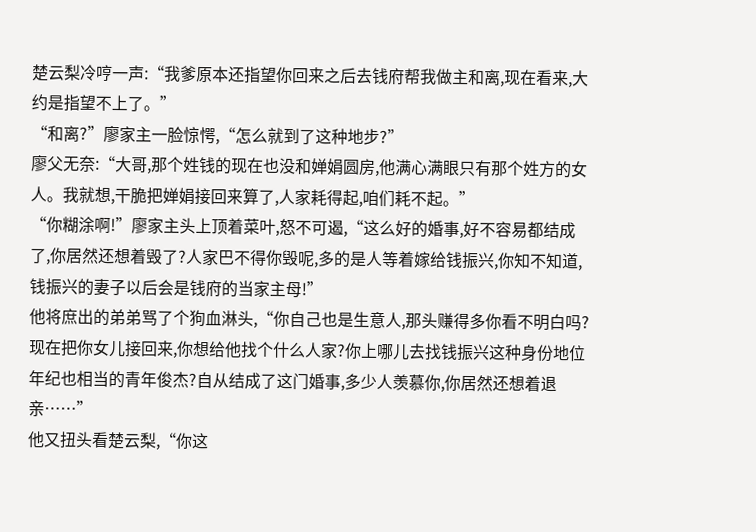楚云梨冷哼一声:“我爹原本还指望你回来之后去钱府帮我做主和离,现在看来,大约是指望不上了。”
“和离?”廖家主一脸惊愕,“怎么就到了这种地步?”
廖父无奈:“大哥,那个姓钱的现在也没和婵娟圆房,他满心满眼只有那个姓方的女人。我就想,干脆把婵娟接回来算了,人家耗得起,咱们耗不起。”
“你糊涂啊!”廖家主头上顶着菜叶,怒不可遏,“这么好的婚事,好不容易都结成了,你居然还想着毁了?人家巴不得你毁呢,多的是人等着嫁给钱振兴,你知不知道,钱振兴的妻子以后会是钱府的当家主母!”
他将庶出的弟弟骂了个狗血淋头,“你自己也是生意人,那头赚得多你看不明白吗?现在把你女儿接回来,你想给他找个什么人家?你上哪儿去找钱振兴这种身份地位年纪也相当的青年俊杰?自从结成了这门婚事,多少人羡慕你,你居然还想着退亲……”
他又扭头看楚云梨,“你这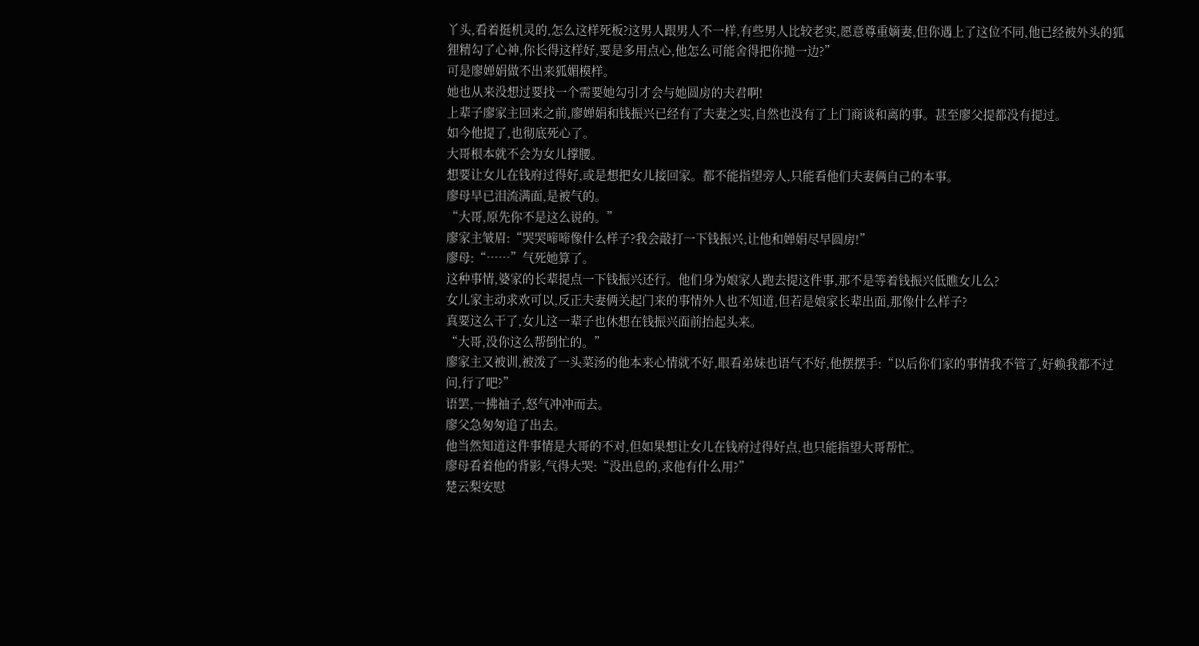丫头,看着挺机灵的,怎么这样死板?这男人跟男人不一样,有些男人比较老实,愿意尊重嫡妻,但你遇上了这位不同,他已经被外头的狐狸精勾了心神,你长得这样好,要是多用点心,他怎么可能舍得把你抛一边?”
可是廖婵娟做不出来狐媚模样。
她也从来没想过要找一个需要她勾引才会与她圆房的夫君啊!
上辈子廖家主回来之前,廖婵娟和钱振兴已经有了夫妻之实,自然也没有了上门商谈和离的事。甚至廖父提都没有提过。
如今他提了,也彻底死心了。
大哥根本就不会为女儿撑腰。
想要让女儿在钱府过得好,或是想把女儿接回家。都不能指望旁人,只能看他们夫妻俩自己的本事。
廖母早已泪流满面,是被气的。
“大哥,原先你不是这么说的。”
廖家主皱眉:“哭哭啼啼像什么样子?我会敲打一下钱振兴,让他和婵娟尽早圆房!”
廖母:“……”气死她算了。
这种事情,婆家的长辈提点一下钱振兴还行。他们身为娘家人跑去提这件事,那不是等着钱振兴低瞧女儿么?
女儿家主动求欢可以,反正夫妻俩关起门来的事情外人也不知道,但若是娘家长辈出面,那像什么样子?
真要这么干了,女儿这一辈子也休想在钱振兴面前抬起头来。
“大哥,没你这么帮倒忙的。”
廖家主又被训,被泼了一头菜汤的他本来心情就不好,眼看弟妹也语气不好,他摆摆手:“以后你们家的事情我不管了,好赖我都不过问,行了吧?”
语罢,一拂袖子,怒气冲冲而去。
廖父急匆匆追了出去。
他当然知道这件事情是大哥的不对,但如果想让女儿在钱府过得好点,也只能指望大哥帮忙。
廖母看着他的背影,气得大哭:“没出息的,求他有什么用?”
楚云梨安慰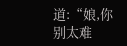道:“娘,你别太难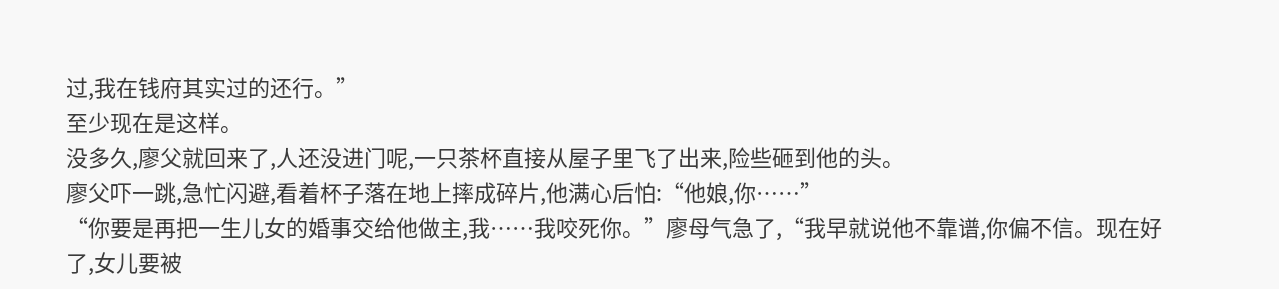过,我在钱府其实过的还行。”
至少现在是这样。
没多久,廖父就回来了,人还没进门呢,一只茶杯直接从屋子里飞了出来,险些砸到他的头。
廖父吓一跳,急忙闪避,看着杯子落在地上摔成碎片,他满心后怕:“他娘,你……”
“你要是再把一生儿女的婚事交给他做主,我……我咬死你。”廖母气急了,“我早就说他不靠谱,你偏不信。现在好了,女儿要被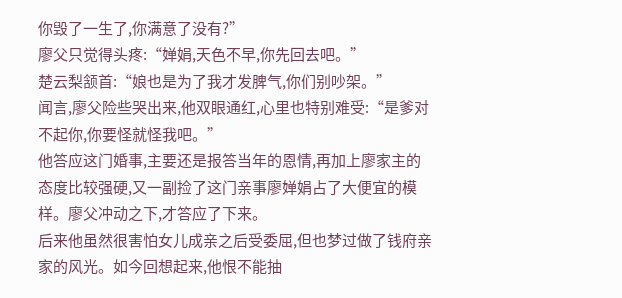你毁了一生了,你满意了没有?”
廖父只觉得头疼:“婵娟,天色不早,你先回去吧。”
楚云梨颔首:“娘也是为了我才发脾气,你们别吵架。”
闻言,廖父险些哭出来,他双眼通红,心里也特别难受:“是爹对不起你,你要怪就怪我吧。”
他答应这门婚事,主要还是报答当年的恩情,再加上廖家主的态度比较强硬,又一副捡了这门亲事廖婵娟占了大便宜的模样。廖父冲动之下,才答应了下来。
后来他虽然很害怕女儿成亲之后受委屈,但也梦过做了钱府亲家的风光。如今回想起来,他恨不能抽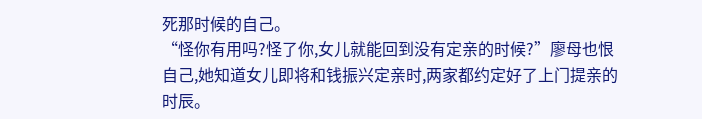死那时候的自己。
“怪你有用吗?怪了你,女儿就能回到没有定亲的时候?”廖母也恨自己,她知道女儿即将和钱振兴定亲时,两家都约定好了上门提亲的时辰。